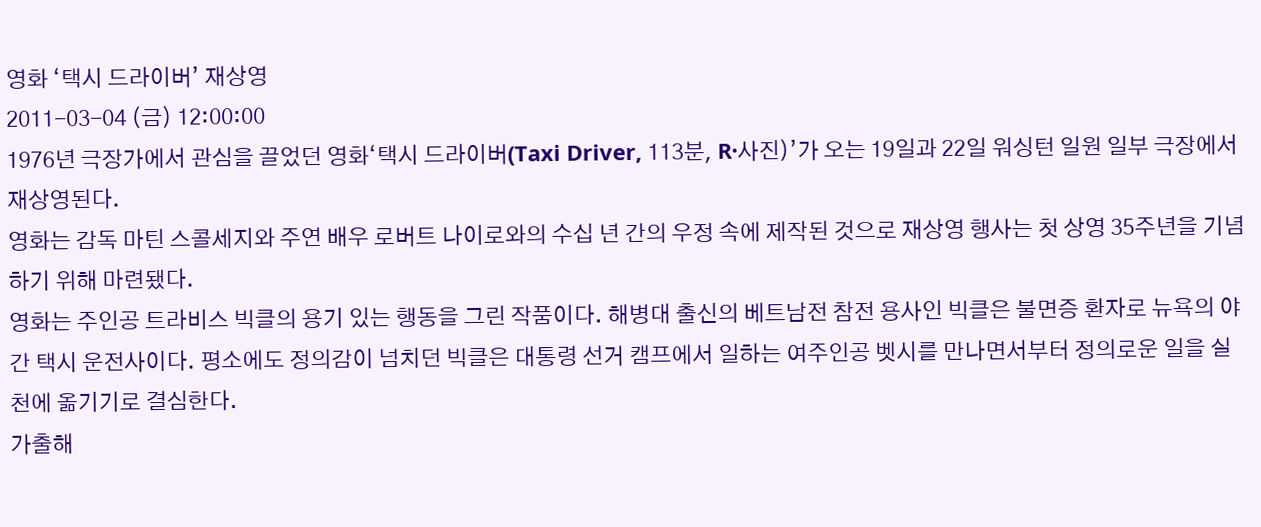영화 ‘택시 드라이버’ 재상영
2011-03-04 (금) 12:00:00
1976년 극장가에서 관심을 끌었던 영화‘택시 드라이버(Taxi Driver, 113분, R·사진)’가 오는 19일과 22일 워싱턴 일원 일부 극장에서 재상영된다.
영화는 감독 마틴 스콜세지와 주연 배우 로버트 나이로와의 수십 년 간의 우정 속에 제작된 것으로 재상영 행사는 첫 상영 35주년을 기념하기 위해 마련됐다.
영화는 주인공 트라비스 빅클의 용기 있는 행동을 그린 작품이다. 해병대 출신의 베트남전 참전 용사인 빅클은 불면증 환자로 뉴욕의 야간 택시 운전사이다. 평소에도 정의감이 넘치던 빅클은 대통령 선거 캠프에서 일하는 여주인공 벳시를 만나면서부터 정의로운 일을 실천에 옮기기로 결심한다.
가출해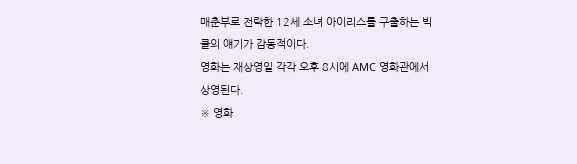매춘부로 전락한 12세 소녀 아이리스를 구출하는 빅클의 얘기가 감동적이다.
영화는 재상영일 각각 오후 8시에 AMC 영화관에서 상영된다.
※ 영화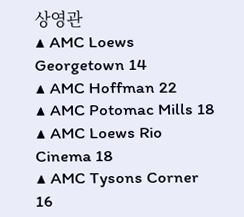상영관
▲ AMC Loews Georgetown 14
▲ AMC Hoffman 22
▲ AMC Potomac Mills 18
▲ AMC Loews Rio Cinema 18
▲ AMC Tysons Corner 16